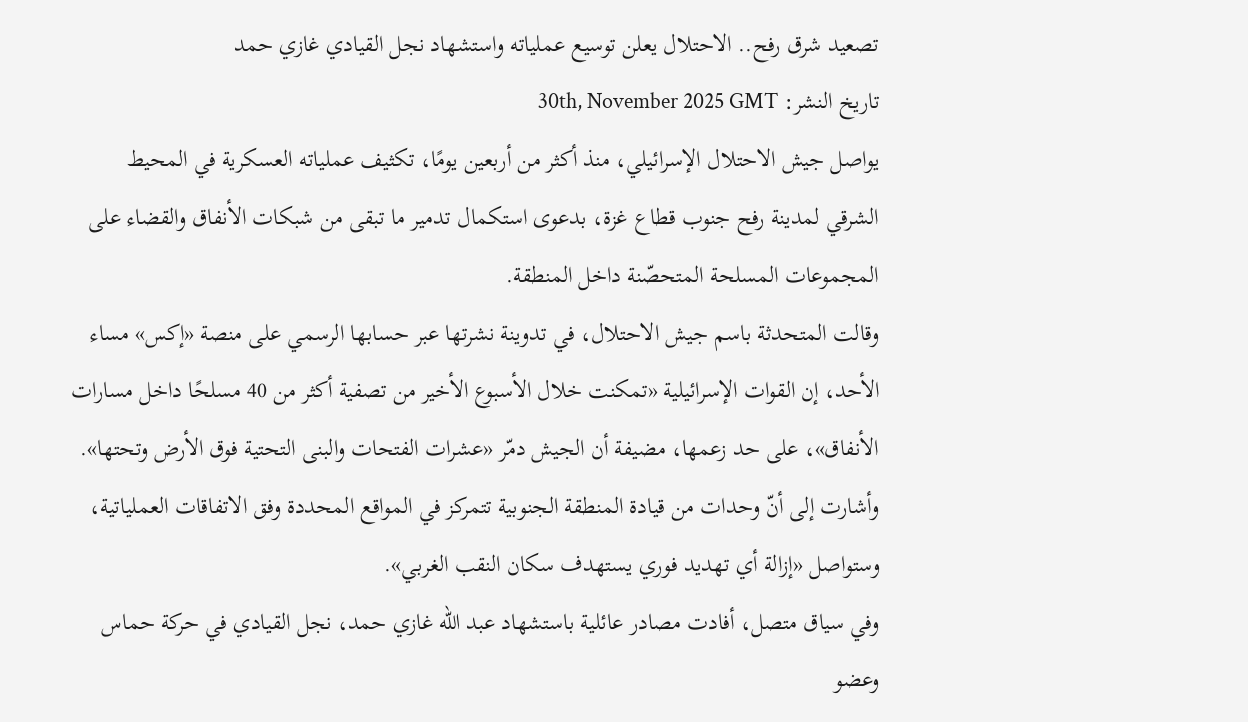تصعيد شرق رفح.. الاحتلال يعلن توسيع عملياته واستشهاد نجل القيادي غازي حمد
تاريخ النشر: 30th, November 2025 GMT
يواصل جيش الاحتلال الإسرائيلي، منذ أكثر من أربعين يومًا، تكثيف عملياته العسكرية في المحيط الشرقي لمدينة رفح جنوب قطاع غزة، بدعوى استكمال تدمير ما تبقى من شبكات الأنفاق والقضاء على المجموعات المسلحة المتحصّنة داخل المنطقة.
وقالت المتحدثة باسم جيش الاحتلال، في تدوينة نشرتها عبر حسابها الرسمي على منصة «إكس» مساء الأحد، إن القوات الإسرائيلية «تمكنت خلال الأسبوع الأخير من تصفية أكثر من 40 مسلحًا داخل مسارات الأنفاق»، على حد زعمها، مضيفة أن الجيش دمّر «عشرات الفتحات والبنى التحتية فوق الأرض وتحتها».
وأشارت إلى أنّ وحدات من قيادة المنطقة الجنوبية تتمركز في المواقع المحددة وفق الاتفاقات العملياتية، وستواصل «إزالة أي تهديد فوري يستهدف سكان النقب الغربي».
وفي سياق متصل، أفادت مصادر عائلية باستشهاد عبد الله غازي حمد، نجل القيادي في حركة حماس وعضو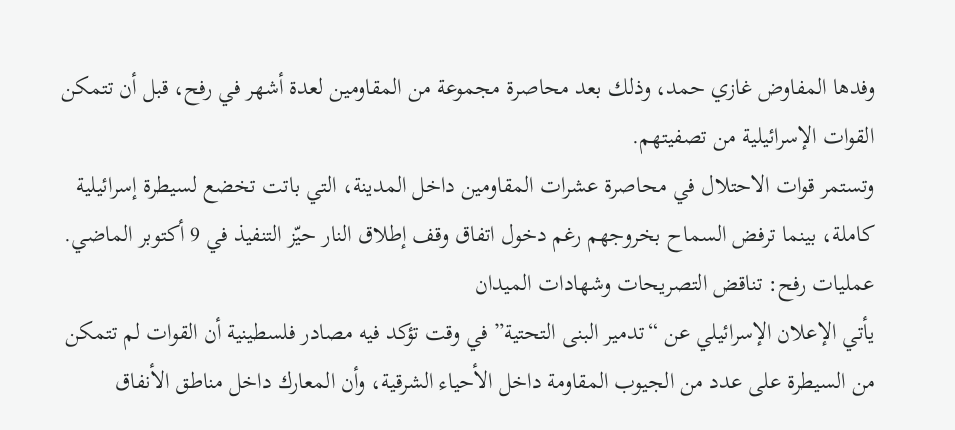وفدها المفاوض غازي حمد، وذلك بعد محاصرة مجموعة من المقاومين لعدة أشهر في رفح، قبل أن تتمكن القوات الإسرائيلية من تصفيتهم.
وتستمر قوات الاحتلال في محاصرة عشرات المقاومين داخل المدينة، التي باتت تخضع لسيطرة إسرائيلية كاملة، بينما ترفض السماح بخروجهم رغم دخول اتفاق وقف إطلاق النار حيّز التنفيذ في 9 أكتوبر الماضي.
عمليات رفح: تناقض التصريحات وشهادات الميدان
يأتي الإعلان الإسرائيلي عن “تدمير البنى التحتية” في وقت تؤكد فيه مصادر فلسطينية أن القوات لم تتمكن من السيطرة على عدد من الجيوب المقاومة داخل الأحياء الشرقية، وأن المعارك داخل مناطق الأنفاق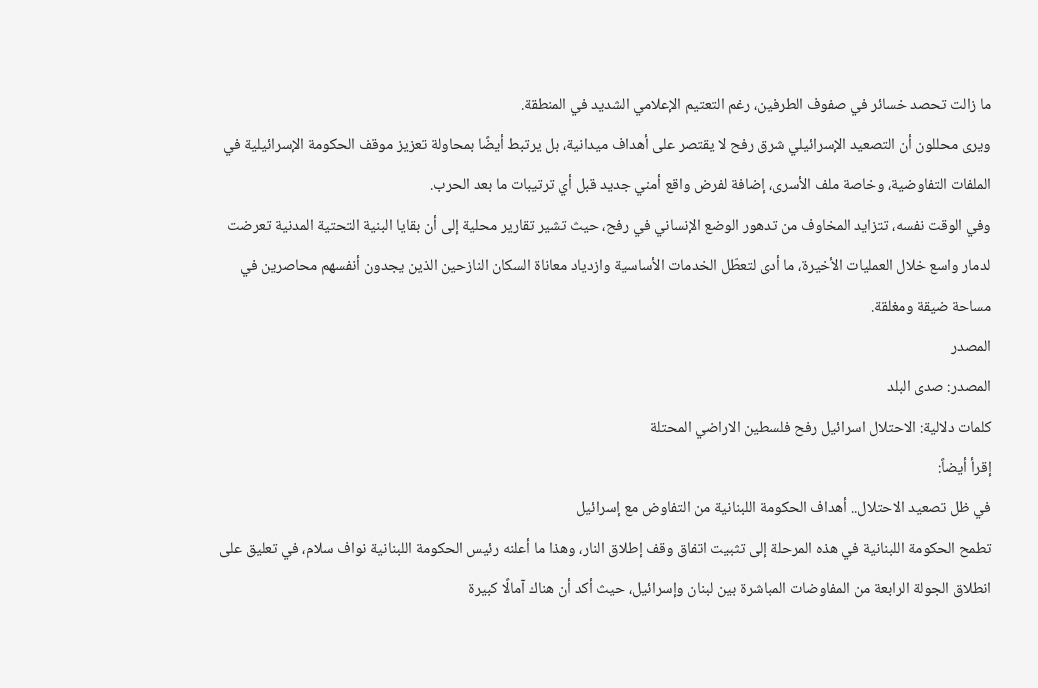ما زالت تحصد خسائر في صفوف الطرفين، رغم التعتيم الإعلامي الشديد في المنطقة.
ويرى محللون أن التصعيد الإسرائيلي شرق رفح لا يقتصر على أهداف ميدانية، بل يرتبط أيضًا بمحاولة تعزيز موقف الحكومة الإسرائيلية في الملفات التفاوضية، وخاصة ملف الأسرى، إضافة لفرض واقع أمني جديد قبل أي ترتيبات ما بعد الحرب.
وفي الوقت نفسه، تتزايد المخاوف من تدهور الوضع الإنساني في رفح، حيث تشير تقارير محلية إلى أن بقايا البنية التحتية المدنية تعرضت لدمار واسع خلال العمليات الأخيرة، ما أدى لتعطّل الخدمات الأساسية وازدياد معاناة السكان النازحين الذين يجدون أنفسهم محاصرين في مساحة ضيقة ومغلقة.
المصدر
المصدر: صدى البلد
كلمات دلالية: الاحتلال اسرائيل رفح فلسطين الاراضي المحتلة
إقرأ أيضاً:
في ظل تصعيد الاحتلال.. أهداف الحكومة اللبنانية من التفاوض مع إسرائيل
تطمح الحكومة اللبنانية في هذه المرحلة إلى تثبيت اتفاق وقف إطلاق النار، وهذا ما أعلنه رئيس الحكومة اللبنانية نواف سلام، في تعليق على انطلاق الجولة الرابعة من المفاوضات المباشرة بين لبنان وإسرائيل، حيث أكد أن هناك آمالًا كبيرة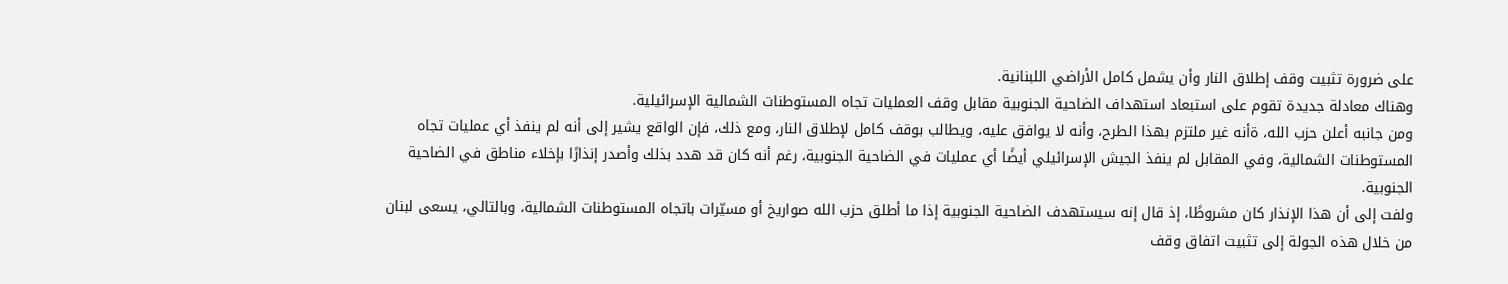على ضرورة تثبيت وقف إطلاق النار وأن يشمل كامل الأراضي اللبنانية.
وهناك معادلة جديدة تقوم على استبعاد استهداف الضاحية الجنوبية مقابل وقف العمليات تجاه المستوطنات الشمالية الإسرائيلية.
ومن جانبه أعلن حزب الله، ةأنه غير ملتزم بهذا الطرح، وأنه لا يوافق عليه، ويطالب بوقف كامل لإطلاق النار، ومع ذلك، فإن الواقع يشير إلى أنه لم ينفذ أي عمليات تجاه المستوطنات الشمالية، وفي المقابل لم ينفذ الجيش الإسرائيلي أيضًا أي عمليات في الضاحية الجنوبية، رغم أنه كان قد هدد بذلك وأصدر إنذارًا بإخلاء مناطق في الضاحية الجنوبية.
ولفت إلى أن هذا الإنذار كان مشروطًا، إذ قال إنه سيستهدف الضاحية الجنوبية إذا ما أطلق حزب الله صواريخ أو مسيّرات باتجاه المستوطنات الشمالية، وبالتالي، يسعى لبنان من خلال هذه الجولة إلى تثبيت اتفاق وقف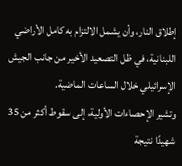إطلاق النار، وأن يشمل الالتزام به كامل الأراضي اللبنانية، في ظل التصعيد الأخير من جانب الجيش الإسرائيلي خلال الساعات الماضية.
وتشير الإحصاءات الأولية، إلى سقوط أكثر من 35 شهيدًا نتيجة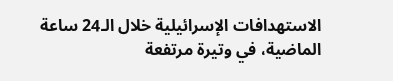الاستهدافات الإسرائيلية خلال الـ24 ساعة الماضية، في وتيرة مرتفعة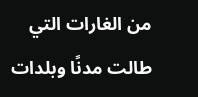من الغارات التي طالت مدنًا وبلدات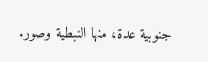جنوبية عدة، منها النبطية وصور.